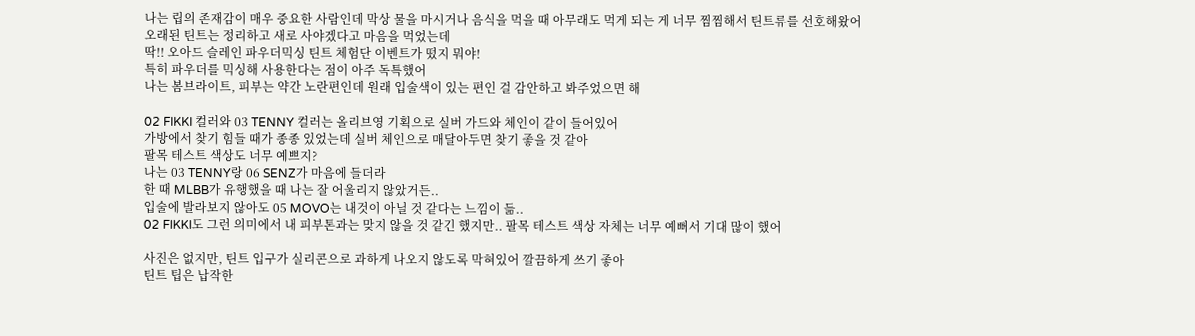나는 립의 존재감이 매우 중요한 사람인데 막상 물을 마시거나 음식을 먹을 때 아무래도 먹게 되는 게 너무 찜찜해서 틴트류를 선호해왔어
오래된 틴트는 정리하고 새로 사야겠다고 마음을 먹었는데
딱!! 오아드 슬레인 파우더믹싱 틴트 체험단 이벤트가 떴지 뭐야!
특히 파우더를 믹싱해 사용한다는 점이 아주 독특했어
나는 봄브라이트, 피부는 약간 노란편인데 원래 입술색이 있는 편인 걸 감안하고 봐주었으면 해

02 FIKKI 컬러와 03 TENNY 컬러는 올리브영 기획으로 실버 가드와 체인이 같이 들어있어
가방에서 찾기 힘들 때가 종종 있었는데 실버 체인으로 매달아두면 찾기 좋을 것 같아
팔목 테스트 색상도 너무 예쁘지?
나는 03 TENNY랑 06 SENZ가 마음에 들더라
한 때 MLBB가 유행했을 때 나는 잘 어울리지 않았거든..
입술에 발라보지 않아도 05 MOVO는 내것이 아닐 것 같다는 느낌이 듦..
02 FIKKI도 그런 의미에서 내 피부톤과는 맞지 않을 것 같긴 했지만.. 팔목 테스트 색상 자체는 너무 예뻐서 기대 많이 했어

사진은 없지만, 틴트 입구가 실리콘으로 과하게 나오지 않도록 막혀있어 깔끔하게 쓰기 좋아
틴트 팁은 납작한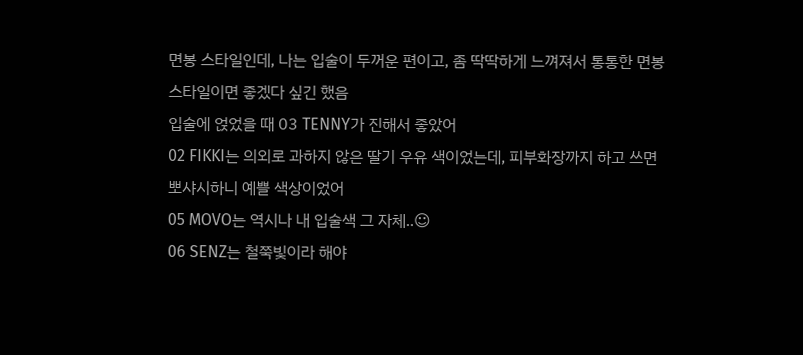면봉 스타일인데, 나는 입술이 두꺼운 편이고, 좀 딱딱하게 느껴져서 통통한 면봉 스타일이면 좋겠다 싶긴 했음
입술에 얹었을 때 03 TENNY가 진해서 좋았어
02 FIKKI는 의외로 과하지 않은 딸기 우유 색이었는데, 피부화장까지 하고 쓰면 뽀샤시하니 예쁠 색상이었어
05 MOVO는 역시나 내 입술색 그 자체..☺
06 SENZ는 철쭉빛이라 해야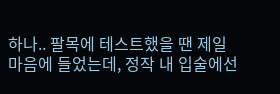하나.. 팔목에 테스트했을 땐 제일 마음에 들었는데, 정작 내 입술에선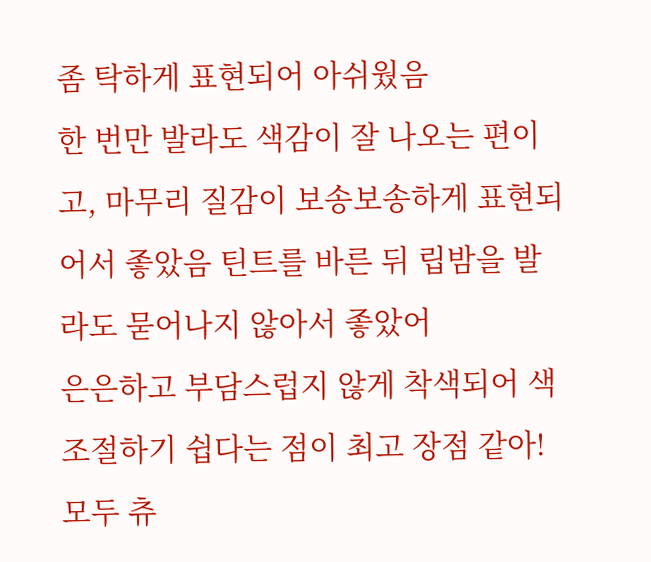좀 탁하게 표현되어 아쉬웠음
한 번만 발라도 색감이 잘 나오는 편이고, 마무리 질감이 보송보송하게 표현되어서 좋았음 틴트를 바른 뒤 립밤을 발라도 묻어나지 않아서 좋았어
은은하고 부담스럽지 않게 착색되어 색 조절하기 쉽다는 점이 최고 장점 같아! 모두 츄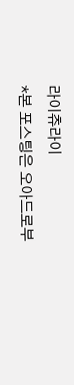라이츄라이
*본 포스팅은 오아드로부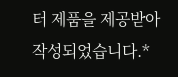터 제품을 제공받아 작성되었습니다.*